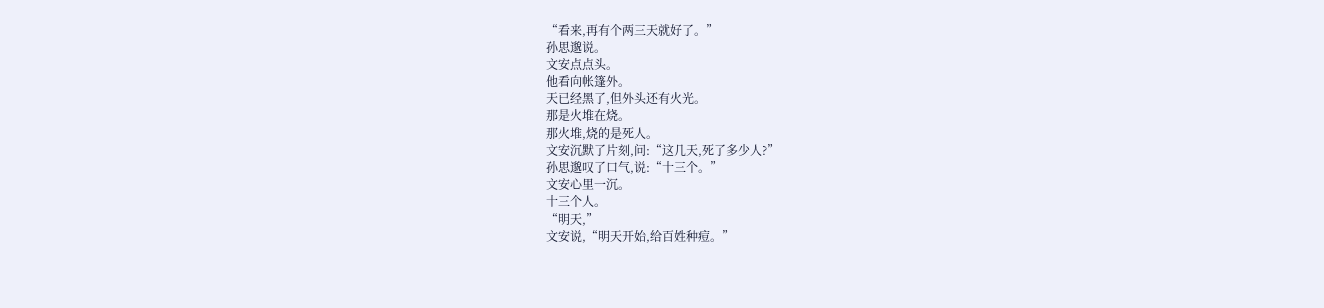“看来,再有个两三天就好了。”
孙思邈说。
文安点点头。
他看向帐篷外。
天已经黑了,但外头还有火光。
那是火堆在烧。
那火堆,烧的是死人。
文安沉默了片刻,问:“这几天,死了多少人?”
孙思邈叹了口气,说:“十三个。”
文安心里一沉。
十三个人。
“明天,”
文安说,“明天开始,给百姓种痘。”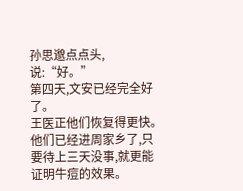孙思邈点点头,说:“好。”
第四天,文安已经完全好了。
王医正他们恢复得更快。他们已经进周家乡了,只要待上三天没事,就更能证明牛痘的效果。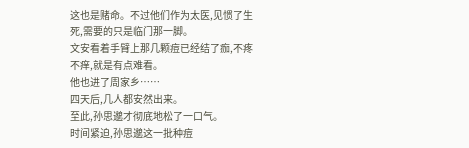这也是赌命。不过他们作为太医,见惯了生死,需要的只是临门那一脚。
文安看着手臂上那几颗痘已经结了痂,不疼不痒,就是有点难看。
他也进了周家乡……
四天后,几人都安然出来。
至此,孙思邈才彻底地松了一口气。
时间紧迫,孙思邈这一批种痘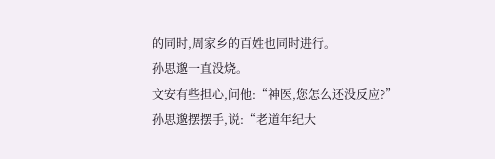的同时,周家乡的百姓也同时进行。
孙思邈一直没烧。
文安有些担心,问他:“神医,您怎么还没反应?”
孙思邈摆摆手,说:“老道年纪大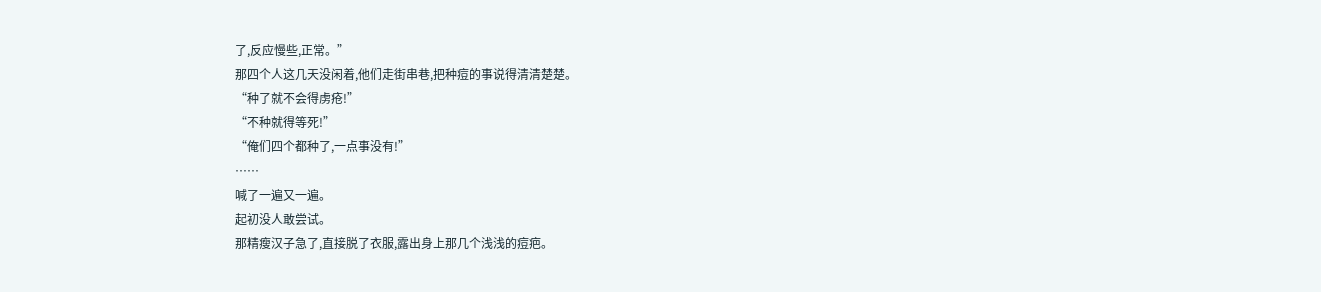了,反应慢些,正常。”
那四个人这几天没闲着,他们走街串巷,把种痘的事说得清清楚楚。
“种了就不会得虏疮!”
“不种就得等死!”
“俺们四个都种了,一点事没有!”
……
喊了一遍又一遍。
起初没人敢尝试。
那精瘦汉子急了,直接脱了衣服,露出身上那几个浅浅的痘疤。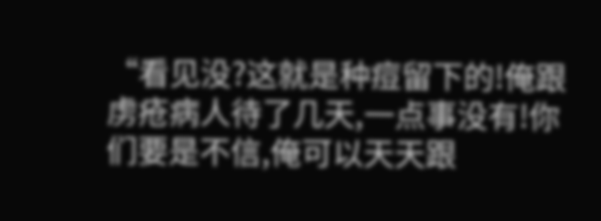“看见没?这就是种痘留下的!俺跟虏疮病人待了几天,一点事没有!你们要是不信,俺可以天天跟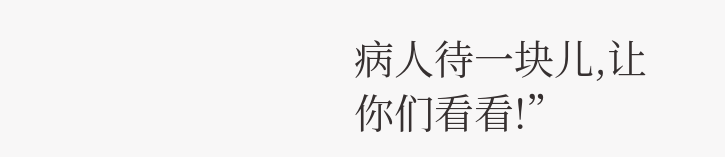病人待一块儿,让你们看看!”